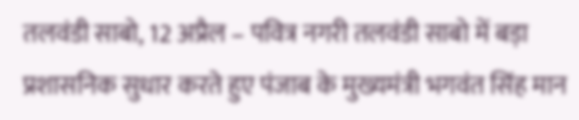तलवंडी साबो, 12 अप्रैल – पवित्र नगरी तलवंडी साबो में बड़ा प्रशासनिक सुधार करते हुए पंजाब के मुख्यमंत्री भगवंत सिंह मान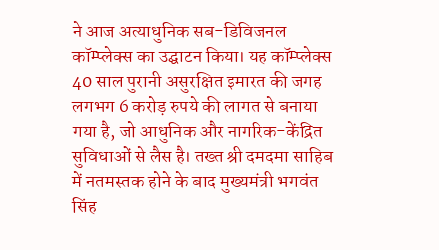ने आज अत्याधुनिक सब-डिविजनल कॉम्प्लेक्स का उद्घाटन किया। यह कॉम्प्लेक्स 40 साल पुरानी असुरक्षित इमारत की जगह लगभग 6 करोड़ रुपये की लागत से बनाया गया है, जो आधुनिक और नागरिक-केंद्रित सुविधाओं से लैस है। तख्त श्री दमदमा साहिब में नतमस्तक होने के बाद मुख्यमंत्री भगवंत सिंह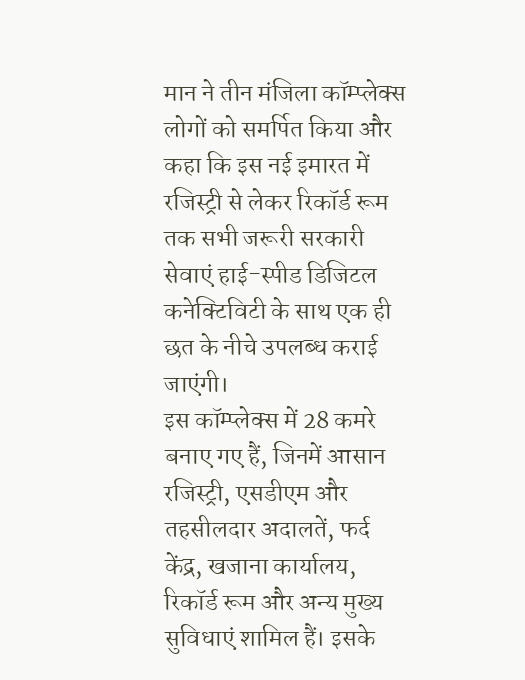मान ने तीन मंजिला कॉम्प्लेक्स लोगों को समर्पित किया और कहा कि इस नई इमारत में रजिस्ट्री से लेकर रिकॉर्ड रूम तक सभी जरूरी सरकारी सेवाएं हाई-स्पीड डिजिटल कनेक्टिविटी के साथ एक ही छत के नीचे उपलब्ध कराई जाएंगी।
इस कॉम्प्लेक्स में 28 कमरे बनाए गए हैं, जिनमें आसान रजिस्ट्री, एसडीएम और तहसीलदार अदालतें, फर्द केंद्र, खजाना कार्यालय, रिकॉर्ड रूम और अन्य मुख्य सुविधाएं शामिल हैं। इसके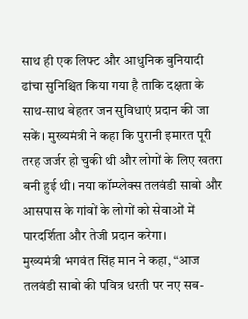साथ ही एक लिफ्ट और आधुनिक बुनियादी ढांचा सुनिश्चित किया गया है ताकि दक्षता के साथ-साथ बेहतर जन सुविधाएं प्रदान की जा सकें। मुख्यमंत्री ने कहा कि पुरानी इमारत पूरी तरह जर्जर हो चुकी थी और लोगों के लिए खतरा बनी हुई थी। नया कॉम्प्लेक्स तलवंडी साबो और आसपास के गांवों के लोगों को सेवाओं में पारदर्शिता और तेजी प्रदान करेगा।
मुख्यमंत्री भगवंत सिंह मान ने कहा, “आज तलवंडी साबो की पवित्र धरती पर नए सब-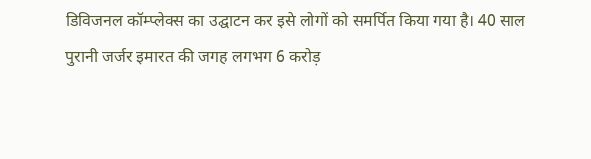डिविजनल कॉम्प्लेक्स का उद्घाटन कर इसे लोगों को समर्पित किया गया है। 40 साल पुरानी जर्जर इमारत की जगह लगभग 6 करोड़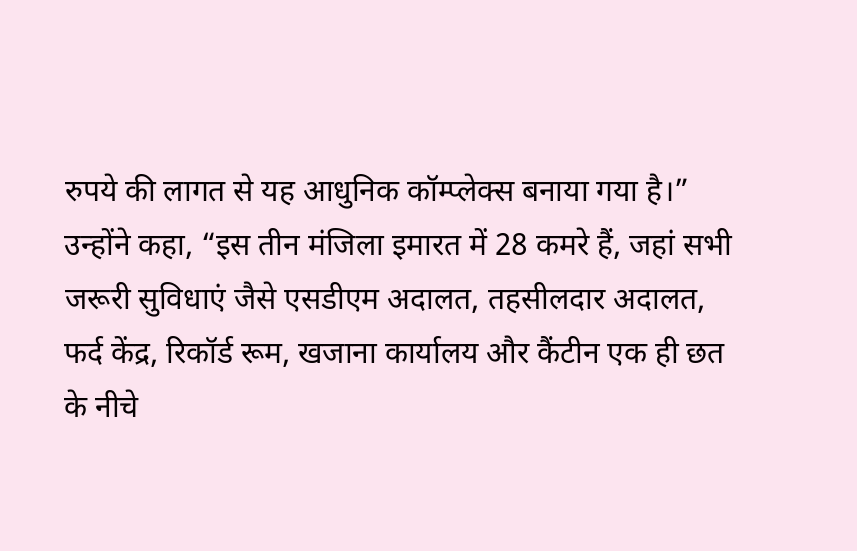रुपये की लागत से यह आधुनिक कॉम्प्लेक्स बनाया गया है।”
उन्होंने कहा, “इस तीन मंजिला इमारत में 28 कमरे हैं, जहां सभी जरूरी सुविधाएं जैसे एसडीएम अदालत, तहसीलदार अदालत, फर्द केंद्र, रिकॉर्ड रूम, खजाना कार्यालय और कैंटीन एक ही छत के नीचे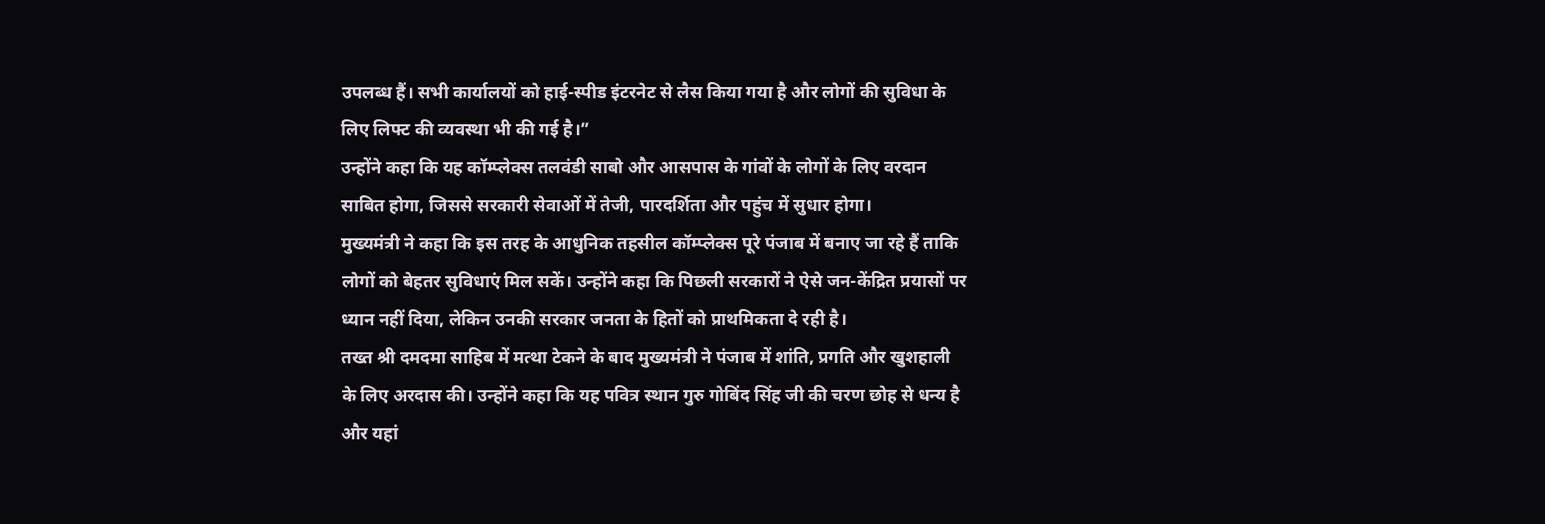उपलब्ध हैं। सभी कार्यालयों को हाई-स्पीड इंटरनेट से लैस किया गया है और लोगों की सुविधा के लिए लिफ्ट की व्यवस्था भी की गई है।”
उन्होंने कहा कि यह कॉम्प्लेक्स तलवंडी साबो और आसपास के गांवों के लोगों के लिए वरदान साबित होगा, जिससे सरकारी सेवाओं में तेजी, पारदर्शिता और पहुंच में सुधार होगा।
मुख्यमंत्री ने कहा कि इस तरह के आधुनिक तहसील कॉम्प्लेक्स पूरे पंजाब में बनाए जा रहे हैं ताकि लोगों को बेहतर सुविधाएं मिल सकें। उन्होंने कहा कि पिछली सरकारों ने ऐसे जन-केंद्रित प्रयासों पर ध्यान नहीं दिया, लेकिन उनकी सरकार जनता के हितों को प्राथमिकता दे रही है।
तख्त श्री दमदमा साहिब में मत्था टेकने के बाद मुख्यमंत्री ने पंजाब में शांति, प्रगति और खुशहाली के लिए अरदास की। उन्होंने कहा कि यह पवित्र स्थान गुरु गोबिंद सिंह जी की चरण छोह से धन्य है और यहां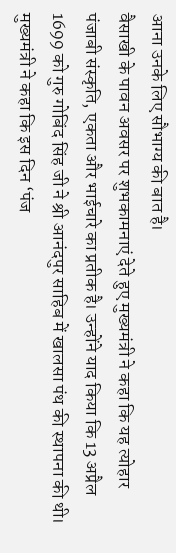आना उनके लिए सौभाग्य की बात है।
वैसाखी के पावन अवसर पर शुभकामनाएं देते हुए मुख्यमंत्री ने कहा कि यह त्योहार पंजाबी संस्कृति, एकता और भाईचारे का प्रतीक है। उन्होंने याद किया कि 13 अप्रैल 1699 को गुरु गोबिंद सिंह जी ने श्री आनंदपुर साहिब में खालसा पंथ की स्थापना की थी।
मुख्यमंत्री ने कहा कि इस दिन ‘पंज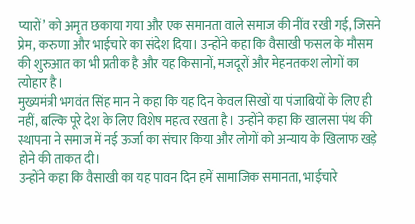प्यारों’ को अमृत छकाया गया और एक समानता वाले समाज की नींव रखी गई, जिसने प्रेम, करुणा और भाईचारे का संदेश दिया। उन्होंने कहा कि वैसाखी फसल के मौसम की शुरुआत का भी प्रतीक है और यह किसानों, मजदूरों और मेहनतकश लोगों का त्योहार है।
मुख्यमंत्री भगवंत सिंह मान ने कहा कि यह दिन केवल सिखों या पंजाबियों के लिए ही नहीं, बल्कि पूरे देश के लिए विशेष महत्व रखता है। उन्होंने कहा कि खालसा पंथ की स्थापना ने समाज में नई ऊर्जा का संचार किया और लोगों को अन्याय के खिलाफ खड़े होने की ताकत दी।
उन्होंने कहा कि वैसाखी का यह पावन दिन हमें सामाजिक समानता, भाईचारे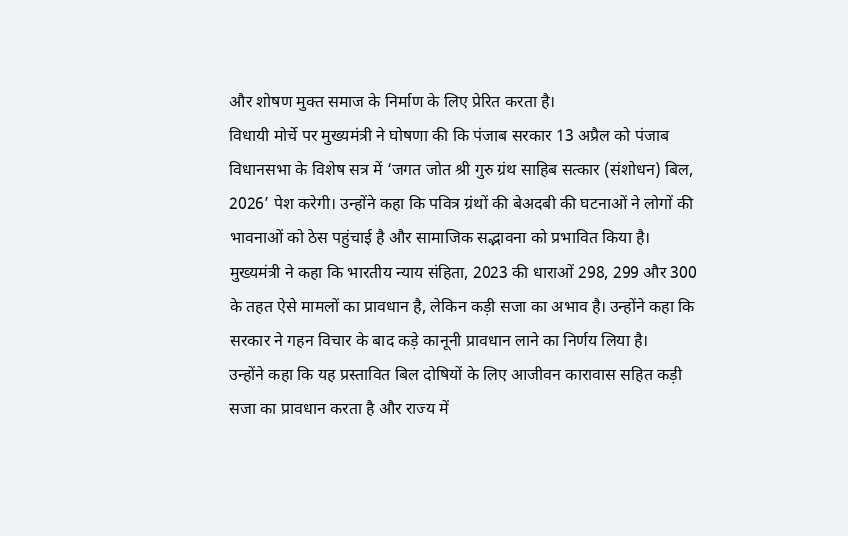और शोषण मुक्त समाज के निर्माण के लिए प्रेरित करता है।
विधायी मोर्चे पर मुख्यमंत्री ने घोषणा की कि पंजाब सरकार 13 अप्रैल को पंजाब विधानसभा के विशेष सत्र में ‘जगत जोत श्री गुरु ग्रंथ साहिब सत्कार (संशोधन) बिल, 2026’ पेश करेगी। उन्होंने कहा कि पवित्र ग्रंथों की बेअदबी की घटनाओं ने लोगों की भावनाओं को ठेस पहुंचाई है और सामाजिक सद्भावना को प्रभावित किया है।
मुख्यमंत्री ने कहा कि भारतीय न्याय संहिता, 2023 की धाराओं 298, 299 और 300 के तहत ऐसे मामलों का प्रावधान है, लेकिन कड़ी सजा का अभाव है। उन्होंने कहा कि सरकार ने गहन विचार के बाद कड़े कानूनी प्रावधान लाने का निर्णय लिया है।
उन्होंने कहा कि यह प्रस्तावित बिल दोषियों के लिए आजीवन कारावास सहित कड़ी सजा का प्रावधान करता है और राज्य में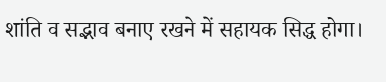शांति व सद्भाव बनाए रखने में सहायक सिद्ध होगा।